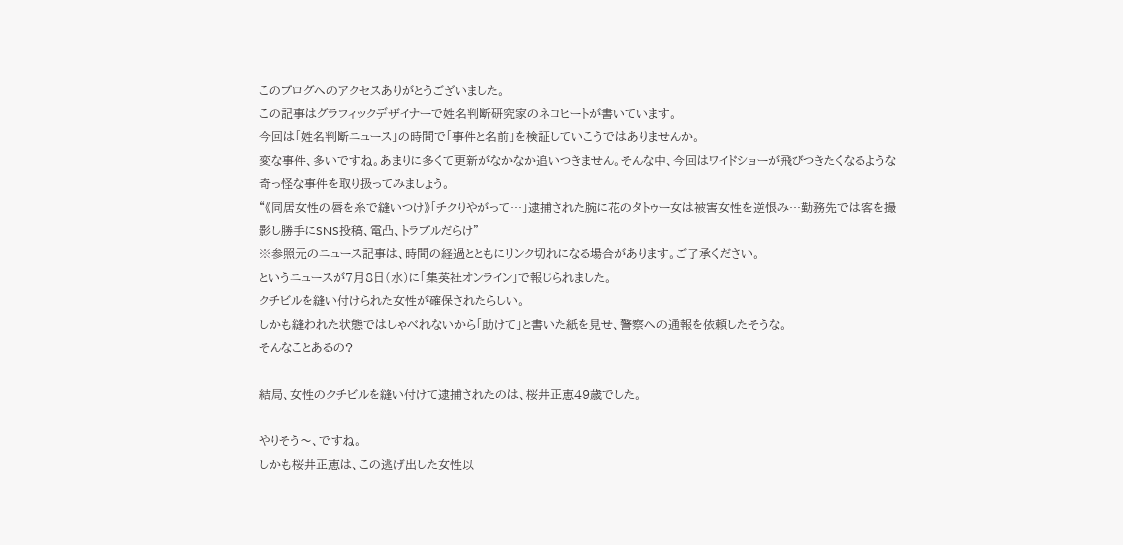このブログへのアクセスありがとうございました。
この記事はグラフィックデザイナーで姓名判断研究家のネコヒートが書いています。
今回は「姓名判断ニュース」の時間で「事件と名前」を検証していこうではありませんか。
変な事件、多いですね。あまりに多くて更新がなかなか追いつきません。そんな中、今回はワイドショーが飛びつきたくなるような奇っ怪な事件を取り扱ってみましょう。
“《同居女性の唇を糸で縫いつけ》「チクりやがって…」逮捕された腕に花のタトゥー女は被害女性を逆恨み…勤務先では客を撮影し勝手にSNS投稿、電凸、トラブルだらけ”
※参照元のニュース記事は、時間の経過とともにリンク切れになる場合があります。ご了承ください。
というニュースが7月8日(水)に「集英社オンライン」で報じられました。
クチビルを縫い付けられた女性が確保されたらしい。
しかも縫われた状態ではしゃべれないから「助けて」と書いた紙を見せ、警察への通報を依頼したそうな。
そんなことあるの?

結局、女性のクチビルを縫い付けて逮捕されたのは、桜井正恵49歳でした。

やりそう〜、ですね。
しかも桜井正恵は、この逃げ出した女性以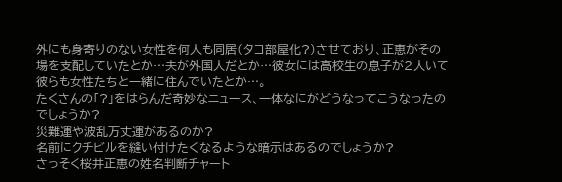外にも身寄りのない女性を何人も同居(タコ部屋化?)させており、正恵がその場を支配していたとか…夫が外国人だとか…彼女には高校生の息子が2人いて彼らも女性たちと一緒に住んでいたとか…。
たくさんの「?」をはらんだ奇妙なニュース、一体なにがどうなってこうなったのでしょうか?
災難運や波乱万丈運があるのか?
名前にクチビルを縫い付けたくなるような暗示はあるのでしょうか?
さっそく桜井正恵の姓名判断チャート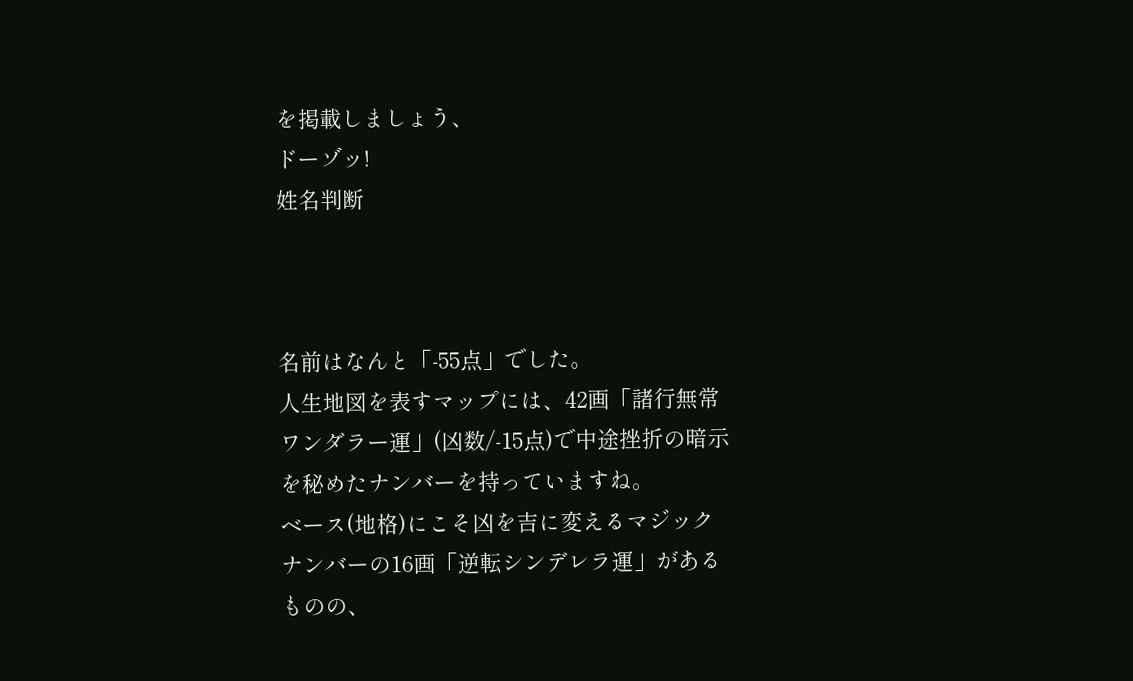を掲載しましょう、
ドーゾッ!
姓名判断



名前はなんと「-55点」でした。
人生地図を表すマップには、42画「諸行無常ワンダラー運」(凶数/-15点)で中途挫折の暗示を秘めたナンバーを持っていますね。
ベース(地格)にこそ凶を吉に変えるマジックナンバーの16画「逆転シンデレラ運」があるものの、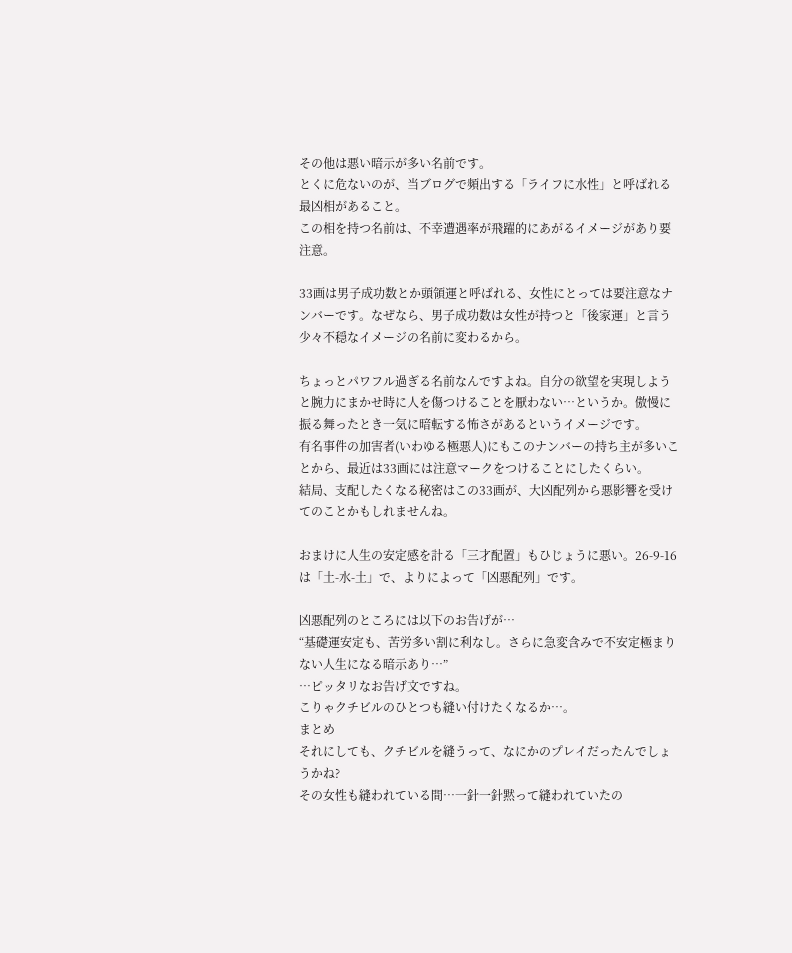その他は悪い暗示が多い名前です。
とくに危ないのが、当ブログで頻出する「ライフに水性」と呼ばれる最凶相があること。
この相を持つ名前は、不幸遭遇率が飛躍的にあがるイメージがあり要注意。

33画は男子成功数とか頭領運と呼ばれる、女性にとっては要注意なナンバーです。なぜなら、男子成功数は女性が持つと「後家運」と言う少々不穏なイメージの名前に変わるから。

ちょっとパワフル過ぎる名前なんですよね。自分の欲望を実現しようと腕力にまかせ時に人を傷つけることを厭わない…というか。傲慢に振る舞ったとき一気に暗転する怖さがあるというイメージです。
有名事件の加害者(いわゆる極悪人)にもこのナンバーの持ち主が多いことから、最近は33画には注意マークをつけることにしたくらい。
結局、支配したくなる秘密はこの33画が、大凶配列から悪影響を受けてのことかもしれませんね。

おまけに人生の安定感を計る「三才配置」もひじょうに悪い。26-9-16は「土-水-土」で、よりによって「凶悪配列」です。

凶悪配列のところには以下のお告げが…
“基礎運安定も、苦労多い割に利なし。さらに急変含みで不安定極まりない人生になる暗示あり…”
…ピッタリなお告げ文ですね。
こりゃクチビルのひとつも縫い付けたくなるか…。
まとめ
それにしても、クチビルを縫うって、なにかのプレイだったんでしょうかね?
その女性も縫われている間…一針一針黙って縫われていたの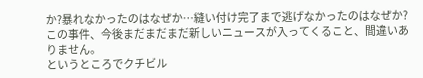か?暴れなかったのはなぜか…縫い付け完了まで逃げなかったのはなぜか?
この事件、今後まだまだまだ新しいニュースが入ってくること、間違いありません。
というところでクチビル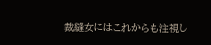裁縫女にはこれからも注視し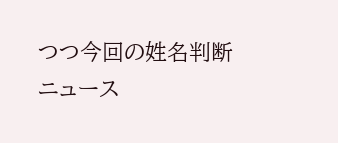つつ今回の姓名判断ニュース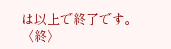は以上で終了です。
〈終〉